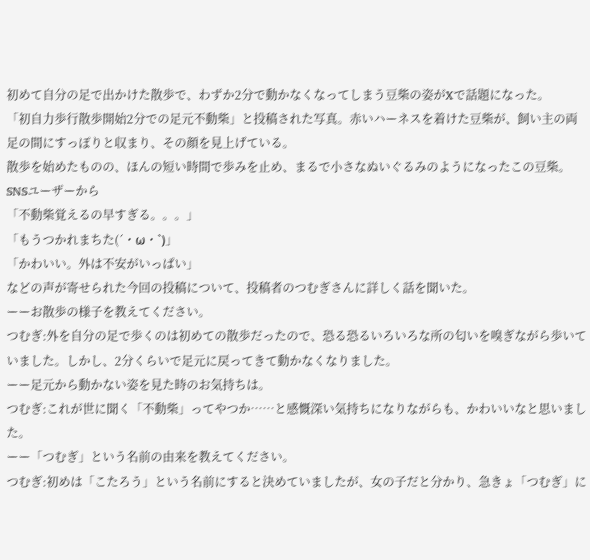初めて自分の足で出かけた散歩で、わずか2分で動かなくなってしまう豆柴の姿がXで話題になった。
「初自力歩行散歩開始2分での足元不動柴」と投稿された写真。赤いハーネスを着けた豆柴が、飼い主の両足の間にすっぽりと収まり、その顔を見上げている。
散歩を始めたものの、ほんの短い時間で歩みを止め、まるで小さなぬいぐるみのようになったこの豆柴。
SNSユーザーから
「不動柴覚えるの早すぎる。。。」
「もうつかれまちた(´・ω・`)」
「かわいい。外は不安がいっぱい」
などの声が寄せられた今回の投稿について、投稿者のつむぎさんに詳しく話を聞いた。
ーーお散歩の様子を教えてください。
つむぎ:外を自分の足で歩くのは初めての散歩だったので、恐る恐るいろいろな所の匂いを嗅ぎながら歩いていました。しかし、2分くらいで足元に戻ってきて動かなくなりました。
ーー足元から動かない姿を見た時のお気持ちは。
つむぎ:これが世に聞く「不動柴」ってやつか……と感慨深い気持ちになりながらも、かわいいなと思いました。
ーー「つむぎ」という名前の由来を教えてください。
つむぎ:初めは「こたろう」という名前にすると決めていましたが、女の子だと分かり、急きょ「つむぎ」に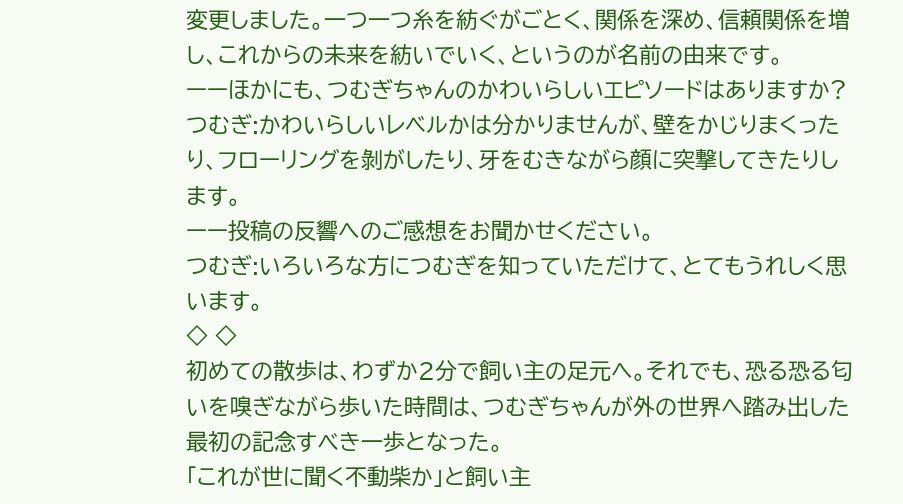変更しました。一つ一つ糸を紡ぐがごとく、関係を深め、信頼関係を増し、これからの未来を紡いでいく、というのが名前の由来です。
ーーほかにも、つむぎちゃんのかわいらしいエピソードはありますか?
つむぎ:かわいらしいレベルかは分かりませんが、壁をかじりまくったり、フローリングを剝がしたり、牙をむきながら顔に突撃してきたりします。
ーー投稿の反響へのご感想をお聞かせください。
つむぎ:いろいろな方につむぎを知っていただけて、とてもうれしく思います。
◇ ◇
初めての散歩は、わずか2分で飼い主の足元へ。それでも、恐る恐る匂いを嗅ぎながら歩いた時間は、つむぎちゃんが外の世界へ踏み出した最初の記念すべき一歩となった。
「これが世に聞く不動柴か」と飼い主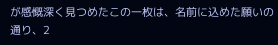が感慨深く見つめたこの一枚は、名前に込めた願いの通り、2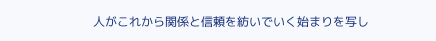人がこれから関係と信頼を紡いでいく始まりを写し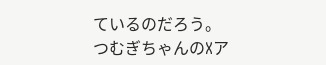ているのだろう。
つむぎちゃんのXア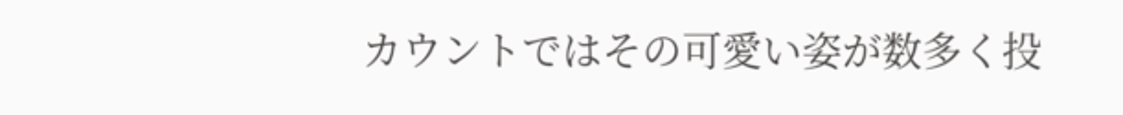カウントではその可愛い姿が数多く投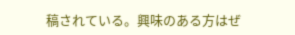稿されている。興味のある方はぜ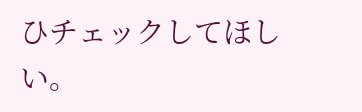ひチェックしてほしい。